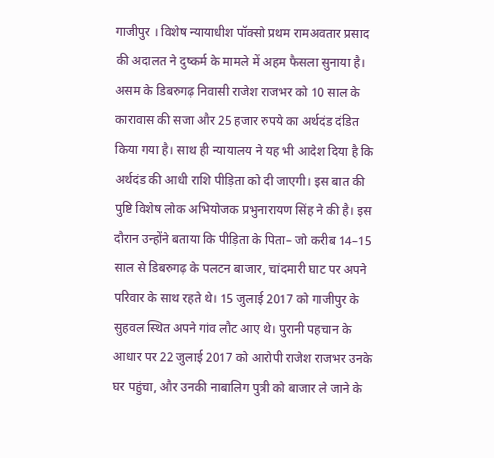गाजीपुर । विशेष न्यायाधीश पॉक्सो प्रथम रामअवतार प्रसाद की अदालत ने दुष्कर्म के मामले में अहम फैसला सुनाया है। असम के डिबरुगढ़ निवासी राजेश राजभर को 10 साल के कारावास की सजा और 25 हजार रुपये का अर्थदंड दंडित किया गया है। साथ ही न्यायालय ने यह भी आदेश दिया है कि अर्थदंड की आधी राशि पीड़िता को दी जाएगी। इस बात की पुष्टि विशेष लोक अभियोजक प्रभुनारायण सिंह ने की है। इस दौरान उन्होंने बताया कि पीड़िता के पिता– जो करीब 14–15 साल से डिबरुगढ़ के पलटन बाजार, चांदमारी घाट पर अपने परिवार के साथ रहते थे। 15 जुलाई 2017 को गाजीपुर के सुहवल स्थित अपने गांव लौट आए थे। पुरानी पहचान के आधार पर 22 जुलाई 2017 को आरोपी राजेश राजभर उनके घर पहुंचा, और उनकी नाबालिग पुत्री को बाजार ले जाने के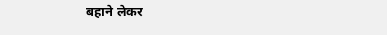बहाने लेकर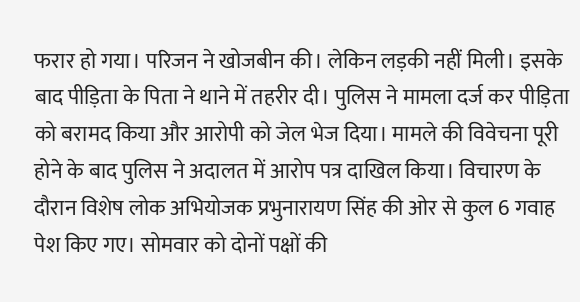फरार हो गया। परिजन ने खोजबीन की। लेकिन लड़की नहीं मिली। इसके बाद पीड़िता के पिता ने थाने में तहरीर दी। पुलिस ने मामला दर्ज कर पीड़िता को बरामद किया और आरोपी को जेल भेज दिया। मामले की विवेचना पूरी होने के बाद पुलिस ने अदालत में आरोप पत्र दाखिल किया। विचारण के दौरान विशेष लोक अभियोजक प्रभुनारायण सिंह की ओर से कुल 6 गवाह पेश किए गए। सोमवार को दोनों पक्षों की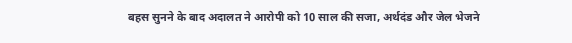बहस सुनने के बाद अदालत ने आरोपी को 10 साल की सजा, अर्थदंड और जेल भेजने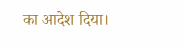का आदेश दिया।